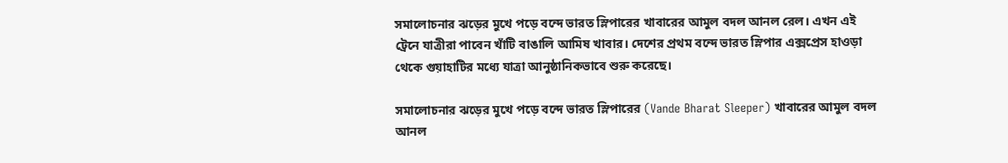সমালোচনার ঝড়ের মুখে পড়ে বন্দে ভারত স্লিপারের খাবারের আমুল বদল আনল রেল। এখন এই ট্রেনে যাত্রীরা পাবেন খাঁটি বাঙালি আমিষ খাবার। দেশের প্রথম বন্দে ভারত স্লিপার এক্সপ্রেস হাওড়া থেকে গুয়াহাটির মধ্যে যাত্রা আনুষ্ঠানিকভাবে শুরু করেছে।

সমালোচনার ঝড়ের মুখে পড়ে বন্দে ভারত স্লিপারের (Vande Bharat Sleeper) খাবারের আমুল বদল আনল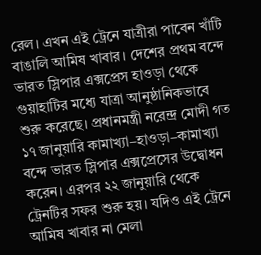রেল। এখন এই ট্রেনে যাত্রীরা পাবেন খাঁটি বাঙালি আমিষ খাবার। দেশের প্রথম বন্দে ভারত স্লিপার এক্সপ্রেস হাওড়া থেকে গুয়াহাটির মধ্যে যাত্রা আনুষ্ঠানিকভাবে শুরু করেছে। প্রধানমন্ত্রী নরেন্দ্র মোদী গত ১৭ জানুয়ারি কামাখ্যা–হাওড়া–কামাখ্যা বন্দে ভারত স্লিপার এক্সপ্রেসের উদ্বোধন করেন। এরপর ২২ জানুয়ারি থেকে ট্রেনটির সফর শুরু হয়। যদিও এই ট্রেনে আমিষ খাবার না মেলা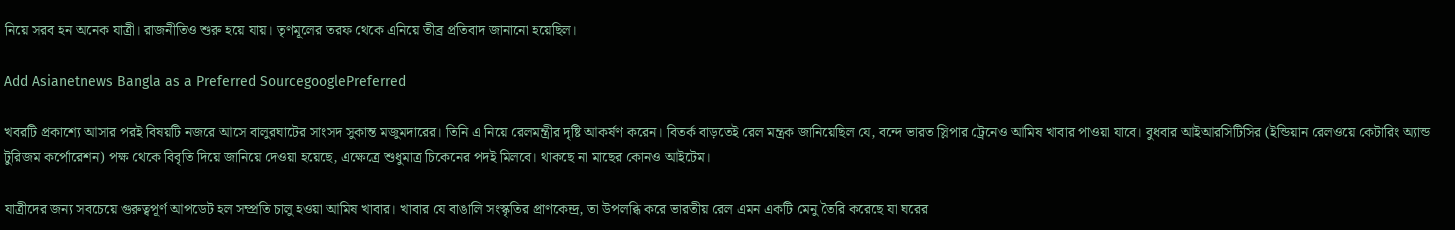নিয়ে সরব হন অনেক যাত্রী। রাজনীতিও শুরু হয়ে যায়। তৃণমূলের তরফ থেকে এনিয়ে তীব্র প্রতিবাদ জানানো হয়েছিল।

Add Asianetnews Bangla as a Preferred SourcegooglePreferred

খবরটি প্রকাশ্যে আসার পরই বিষয়টি নজরে আসে বালুরঘাটের সাংসদ সুকান্ত মজুমদারের। তিনি এ নিয়ে রেলমন্ত্রীর দৃষ্টি আকর্ষণ করেন। বিতর্ক বাড়তেই রেল মন্ত্রক জানিয়েছিল যে, বন্দে ভারত স্লিপার ট্রেনেও আমিষ খাবার পাওয়া যাবে। বুধবার আইআরসিটিসির (ইন্ডিয়ান রেলওয়ে কেটারিং অ্যান্ড টুরিজম কর্পোরেশন) পক্ষ থেকে বিবৃতি দিয়ে জানিয়ে দেওয়া হয়েছে, এক্ষেত্রে শুধুমাত্র চিকেনের পদই মিলবে। থাকছে না মাছের কোনও আইটেম।

যাত্রীদের জন্য সবচেয়ে গুরুত্বপূর্ণ আপডেট হল সম্প্রতি চালু হওয়া আমিষ খাবার। খাবার যে বাঙালি সংস্কৃতির প্রাণকেন্দ্র, তা উপলব্ধি করে ভারতীয় রেল এমন একটি মেনু তৈরি করেছে যা ঘরের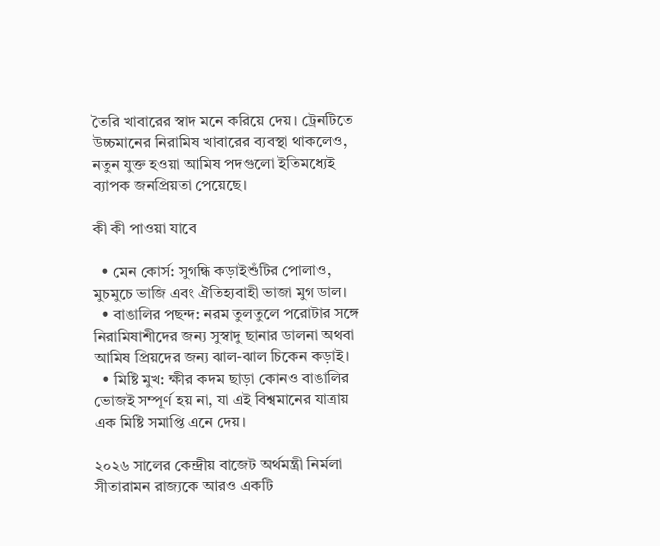তৈরি খাবারের স্বাদ মনে করিয়ে দেয়। ট্রেনটিতে উচ্চমানের নিরামিষ খাবারের ব্যবস্থা থাকলেও, নতুন যুক্ত হওয়া আমিষ পদগুলো ইতিমধ্যেই ব্যাপক জনপ্রিয়তা পেয়েছে।

কী কী পাওয়া যাবে

  • মেন কোর্স: সুগন্ধি কড়াইশুঁটির পোলাও, মুচমুচে ভাজি এবং ঐতিহ্যবাহী ভাজা মুগ ডাল।
  • বাঙালির পছন্দ: নরম তুলতুলে পরোটার সঙ্গে নিরামিষাশীদের জন্য সুস্বাদু ছানার ডালনা অথবা আমিষ প্রিয়দের জন্য ঝাল-ঝাল চিকেন কড়াই।
  • মিষ্টি মুখ: ক্ষীর কদম ছাড়া কোনও বাঙালির ভোজই সম্পূর্ণ হয় না, যা এই বিশ্বমানের যাত্রায় এক মিষ্টি সমাপ্তি এনে দেয়।

২০২৬ সালের কেন্দ্রীয় বাজেট অর্থমন্ত্রী নির্মলা সীতারামন রাজ্যকে আরও একটি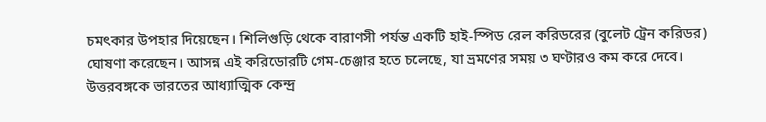চমৎকার উপহার দিয়েছেন। শিলিগুড়ি থেকে বারাণসী পর্যন্ত একটি হাই-স্পিড রেল করিডরের (বুলেট ট্রেন করিডর) ঘোষণা করেছেন। আসন্ন এই করিডোরটি গেম-চেঞ্জার হতে চলেছে, যা ভ্রমণের সময় ৩ ঘণ্টারও কম করে দেবে। উত্তরবঙ্গকে ভারতের আধ্যাত্মিক কেন্দ্র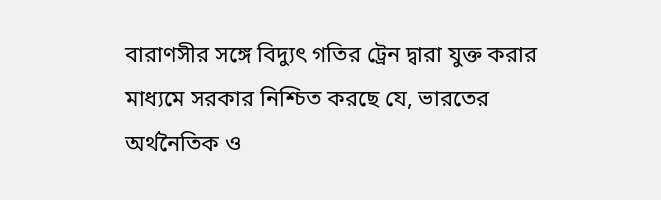বারাণসীর সঙ্গে বিদ্যুৎ গতির ট্রেন দ্বারা যুক্ত করার মাধ্যমে সরকার নিশ্চিত করছে যে, ভারতের অর্থনৈতিক ও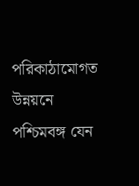পরিকাঠামোগত উন্নয়নে পশ্চিমবঙ্গ যেন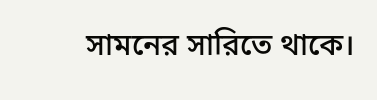সামনের সারিতে থাকে।